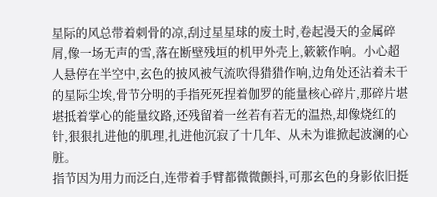星际的风总带着刺骨的凉,刮过星星球的废土时,卷起漫天的金属碎屑,像一场无声的雪,落在断壁残垣的机甲外壳上,簌簌作响。小心超人悬停在半空中,玄色的披风被气流吹得猎猎作响,边角处还沾着未干的星际尘埃,骨节分明的手指死死捏着伽罗的能量核心碎片,那碎片堪堪抵着掌心的能量纹路,还残留着一丝若有若无的温热,却像烧红的针,狠狠扎进他的肌理,扎进他沉寂了十几年、从未为谁掀起波澜的心脏。
指节因为用力而泛白,连带着手臂都微微颤抖,可那玄色的身影依旧挺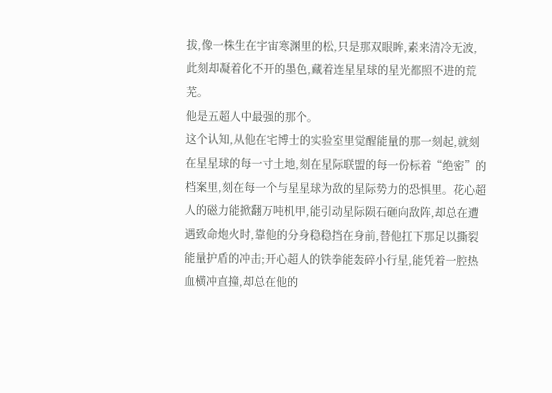拔,像一株生在宇宙寒渊里的松,只是那双眼眸,素来清冷无波,此刻却凝着化不开的墨色,藏着连星星球的星光都照不进的荒芜。
他是五超人中最强的那个。
这个认知,从他在宅博士的实验室里觉醒能量的那一刻起,就刻在星星球的每一寸土地,刻在星际联盟的每一份标着“绝密”的档案里,刻在每一个与星星球为敌的星际势力的恐惧里。花心超人的磁力能掀翻万吨机甲,能引动星际陨石砸向敌阵,却总在遭遇致命炮火时,靠他的分身稳稳挡在身前,替他扛下那足以撕裂能量护盾的冲击;开心超人的铁拳能轰碎小行星,能凭着一腔热血横冲直撞,却总在他的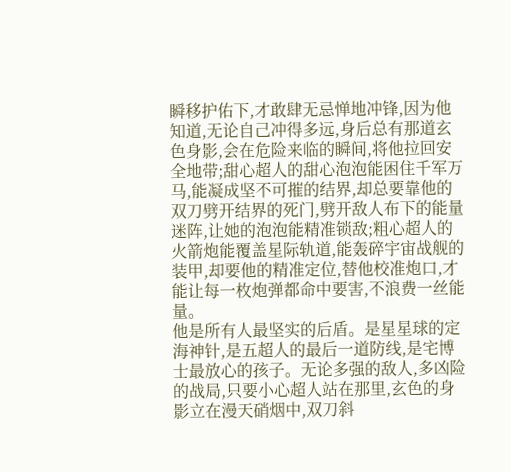瞬移护佑下,才敢肆无忌惮地冲锋,因为他知道,无论自己冲得多远,身后总有那道玄色身影,会在危险来临的瞬间,将他拉回安全地带;甜心超人的甜心泡泡能困住千军万马,能凝成坚不可摧的结界,却总要靠他的双刀劈开结界的死门,劈开敌人布下的能量迷阵,让她的泡泡能精准锁敌;粗心超人的火箭炮能覆盖星际轨道,能轰碎宇宙战舰的装甲,却要他的精准定位,替他校准炮口,才能让每一枚炮弹都命中要害,不浪费一丝能量。
他是所有人最坚实的后盾。是星星球的定海神针,是五超人的最后一道防线,是宅博士最放心的孩子。无论多强的敌人,多凶险的战局,只要小心超人站在那里,玄色的身影立在漫天硝烟中,双刀斜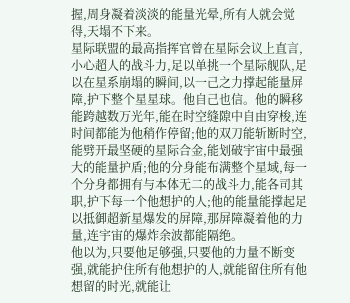握,周身凝着淡淡的能量光晕,所有人就会觉得,天塌不下来。
星际联盟的最高指挥官曾在星际会议上直言,小心超人的战斗力,足以单挑一个星际舰队,足以在星系崩塌的瞬间,以一己之力撑起能量屏障,护下整个星星球。他自己也信。他的瞬移能跨越数万光年,能在时空缝隙中自由穿梭,连时间都能为他稍作停留;他的双刀能斩断时空,能劈开最坚硬的星际合金,能划破宇宙中最强大的能量护盾;他的分身能布满整个星域,每一个分身都拥有与本体无二的战斗力,能各司其职,护下每一个他想护的人;他的能量能撑起足以抵御超新星爆发的屏障,那屏障凝着他的力量,连宇宙的爆炸余波都能隔绝。
他以为,只要他足够强,只要他的力量不断变强,就能护住所有他想护的人,就能留住所有他想留的时光,就能让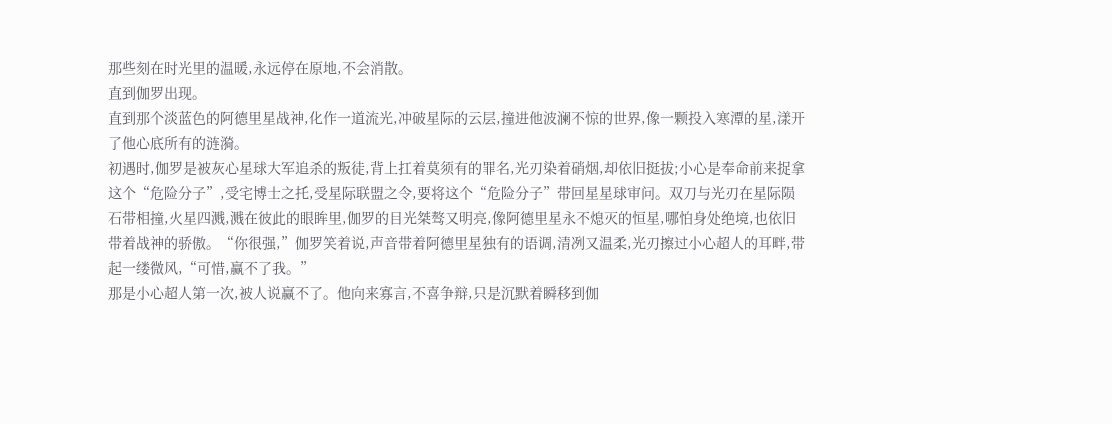那些刻在时光里的温暖,永远停在原地,不会消散。
直到伽罗出现。
直到那个淡蓝色的阿德里星战神,化作一道流光,冲破星际的云层,撞进他波澜不惊的世界,像一颗投入寒潭的星,漾开了他心底所有的涟漪。
初遇时,伽罗是被灰心星球大军追杀的叛徒,背上扛着莫须有的罪名,光刃染着硝烟,却依旧挺拔;小心是奉命前来捉拿这个“危险分子”,受宅博士之托,受星际联盟之令,要将这个“危险分子”带回星星球审问。双刀与光刃在星际陨石带相撞,火星四溅,溅在彼此的眼眸里,伽罗的目光桀骜又明亮,像阿德里星永不熄灭的恒星,哪怕身处绝境,也依旧带着战神的骄傲。“你很强,”伽罗笑着说,声音带着阿德里星独有的语调,清冽又温柔,光刃擦过小心超人的耳畔,带起一缕微风,“可惜,赢不了我。”
那是小心超人第一次,被人说赢不了。他向来寡言,不喜争辩,只是沉默着瞬移到伽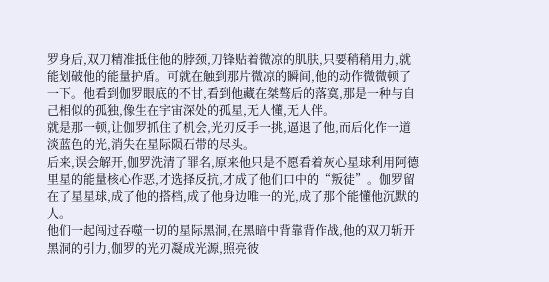罗身后,双刀精准抵住他的脖颈,刀锋贴着微凉的肌肤,只要稍稍用力,就能划破他的能量护盾。可就在触到那片微凉的瞬间,他的动作微微顿了一下。他看到伽罗眼底的不甘,看到他藏在桀骜后的落寞,那是一种与自己相似的孤独,像生在宇宙深处的孤星,无人懂,无人伴。
就是那一顿,让伽罗抓住了机会,光刃反手一挑,逼退了他,而后化作一道淡蓝色的光,消失在星际陨石带的尽头。
后来,误会解开,伽罗洗清了罪名,原来他只是不愿看着灰心星球利用阿德里星的能量核心作恶,才选择反抗,才成了他们口中的“叛徒”。伽罗留在了星星球,成了他的搭档,成了他身边唯一的光,成了那个能懂他沉默的人。
他们一起闯过吞噬一切的星际黑洞,在黑暗中背靠背作战,他的双刀斩开黑洞的引力,伽罗的光刃凝成光源,照亮彼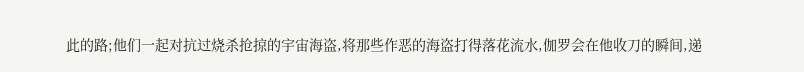此的路;他们一起对抗过烧杀抢掠的宇宙海盗,将那些作恶的海盗打得落花流水,伽罗会在他收刀的瞬间,递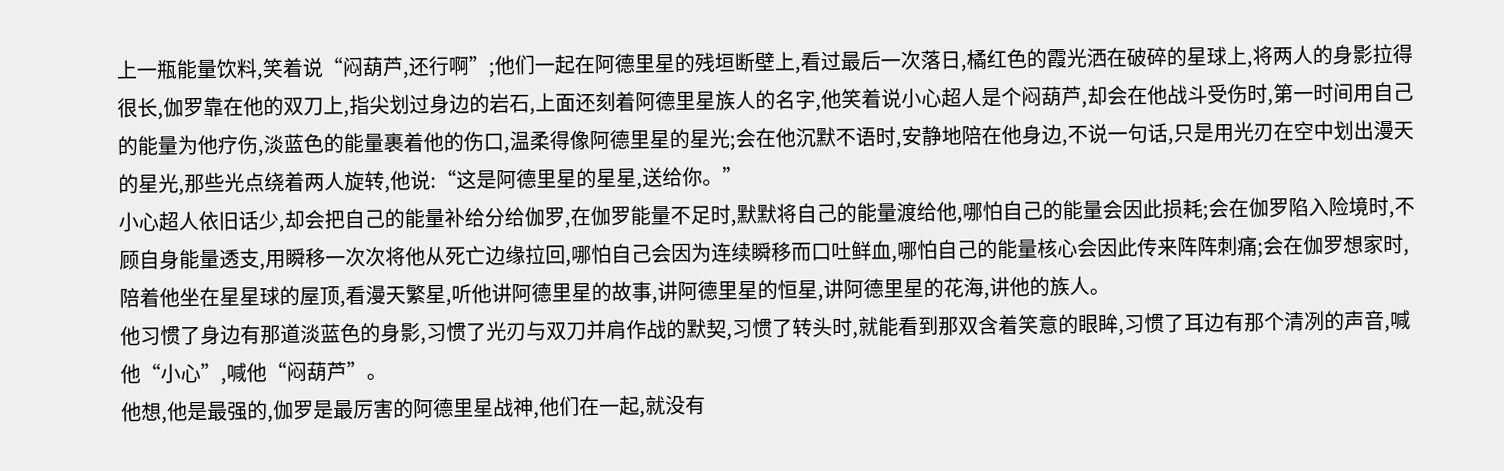上一瓶能量饮料,笑着说“闷葫芦,还行啊”;他们一起在阿德里星的残垣断壁上,看过最后一次落日,橘红色的霞光洒在破碎的星球上,将两人的身影拉得很长,伽罗靠在他的双刀上,指尖划过身边的岩石,上面还刻着阿德里星族人的名字,他笑着说小心超人是个闷葫芦,却会在他战斗受伤时,第一时间用自己的能量为他疗伤,淡蓝色的能量裹着他的伤口,温柔得像阿德里星的星光;会在他沉默不语时,安静地陪在他身边,不说一句话,只是用光刃在空中划出漫天的星光,那些光点绕着两人旋转,他说:“这是阿德里星的星星,送给你。”
小心超人依旧话少,却会把自己的能量补给分给伽罗,在伽罗能量不足时,默默将自己的能量渡给他,哪怕自己的能量会因此损耗;会在伽罗陷入险境时,不顾自身能量透支,用瞬移一次次将他从死亡边缘拉回,哪怕自己会因为连续瞬移而口吐鲜血,哪怕自己的能量核心会因此传来阵阵刺痛;会在伽罗想家时,陪着他坐在星星球的屋顶,看漫天繁星,听他讲阿德里星的故事,讲阿德里星的恒星,讲阿德里星的花海,讲他的族人。
他习惯了身边有那道淡蓝色的身影,习惯了光刃与双刀并肩作战的默契,习惯了转头时,就能看到那双含着笑意的眼眸,习惯了耳边有那个清冽的声音,喊他“小心”,喊他“闷葫芦”。
他想,他是最强的,伽罗是最厉害的阿德里星战神,他们在一起,就没有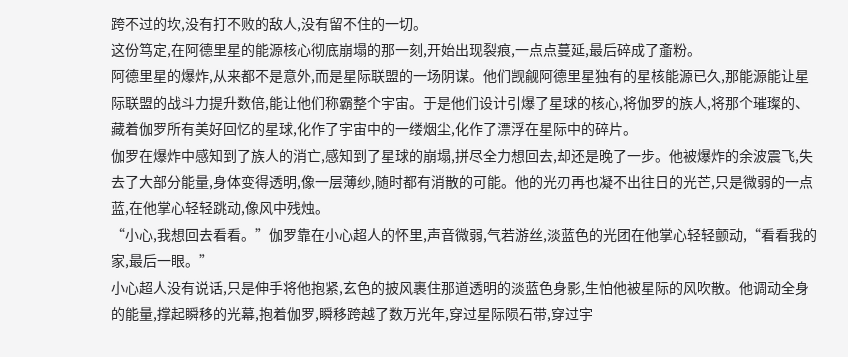跨不过的坎,没有打不败的敌人,没有留不住的一切。
这份笃定,在阿德里星的能源核心彻底崩塌的那一刻,开始出现裂痕,一点点蔓延,最后碎成了齑粉。
阿德里星的爆炸,从来都不是意外,而是星际联盟的一场阴谋。他们觊觎阿德里星独有的星核能源已久,那能源能让星际联盟的战斗力提升数倍,能让他们称霸整个宇宙。于是他们设计引爆了星球的核心,将伽罗的族人,将那个璀璨的、藏着伽罗所有美好回忆的星球,化作了宇宙中的一缕烟尘,化作了漂浮在星际中的碎片。
伽罗在爆炸中感知到了族人的消亡,感知到了星球的崩塌,拼尽全力想回去,却还是晚了一步。他被爆炸的余波震飞,失去了大部分能量,身体变得透明,像一层薄纱,随时都有消散的可能。他的光刃再也凝不出往日的光芒,只是微弱的一点蓝,在他掌心轻轻跳动,像风中残烛。
“小心,我想回去看看。”伽罗靠在小心超人的怀里,声音微弱,气若游丝,淡蓝色的光团在他掌心轻轻颤动,“看看我的家,最后一眼。”
小心超人没有说话,只是伸手将他抱紧,玄色的披风裹住那道透明的淡蓝色身影,生怕他被星际的风吹散。他调动全身的能量,撑起瞬移的光幕,抱着伽罗,瞬移跨越了数万光年,穿过星际陨石带,穿过宇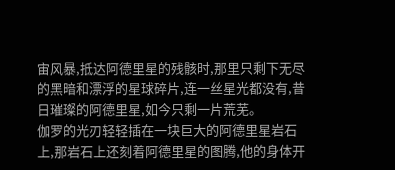宙风暴,抵达阿德里星的残骸时,那里只剩下无尽的黑暗和漂浮的星球碎片,连一丝星光都没有,昔日璀璨的阿德里星,如今只剩一片荒芜。
伽罗的光刃轻轻插在一块巨大的阿德里星岩石上,那岩石上还刻着阿德里星的图腾,他的身体开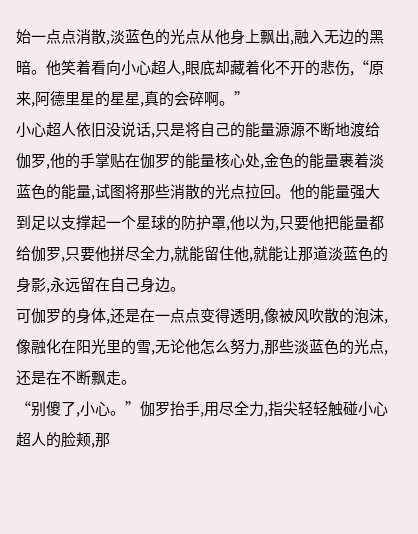始一点点消散,淡蓝色的光点从他身上飘出,融入无边的黑暗。他笑着看向小心超人,眼底却藏着化不开的悲伤,“原来,阿德里星的星星,真的会碎啊。”
小心超人依旧没说话,只是将自己的能量源源不断地渡给伽罗,他的手掌贴在伽罗的能量核心处,金色的能量裹着淡蓝色的能量,试图将那些消散的光点拉回。他的能量强大到足以支撑起一个星球的防护罩,他以为,只要他把能量都给伽罗,只要他拼尽全力,就能留住他,就能让那道淡蓝色的身影,永远留在自己身边。
可伽罗的身体,还是在一点点变得透明,像被风吹散的泡沫,像融化在阳光里的雪,无论他怎么努力,那些淡蓝色的光点,还是在不断飘走。
“别傻了,小心。”伽罗抬手,用尽全力,指尖轻轻触碰小心超人的脸颊,那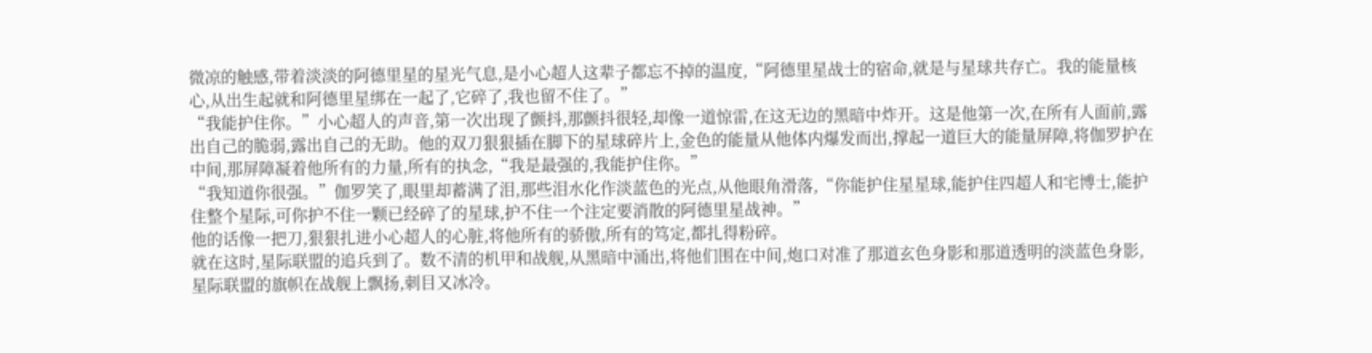微凉的触感,带着淡淡的阿德里星的星光气息,是小心超人这辈子都忘不掉的温度,“阿德里星战士的宿命,就是与星球共存亡。我的能量核心,从出生起就和阿德里星绑在一起了,它碎了,我也留不住了。”
“我能护住你。”小心超人的声音,第一次出现了颤抖,那颤抖很轻,却像一道惊雷,在这无边的黑暗中炸开。这是他第一次,在所有人面前,露出自己的脆弱,露出自己的无助。他的双刀狠狠插在脚下的星球碎片上,金色的能量从他体内爆发而出,撑起一道巨大的能量屏障,将伽罗护在中间,那屏障凝着他所有的力量,所有的执念,“我是最强的,我能护住你。”
“我知道你很强。”伽罗笑了,眼里却蓄满了泪,那些泪水化作淡蓝色的光点,从他眼角滑落,“你能护住星星球,能护住四超人和宅博士,能护住整个星际,可你护不住一颗已经碎了的星球,护不住一个注定要消散的阿德里星战神。”
他的话像一把刀,狠狠扎进小心超人的心脏,将他所有的骄傲,所有的笃定,都扎得粉碎。
就在这时,星际联盟的追兵到了。数不清的机甲和战舰,从黑暗中涌出,将他们围在中间,炮口对准了那道玄色身影和那道透明的淡蓝色身影,星际联盟的旗帜在战舰上飘扬,刺目又冰冷。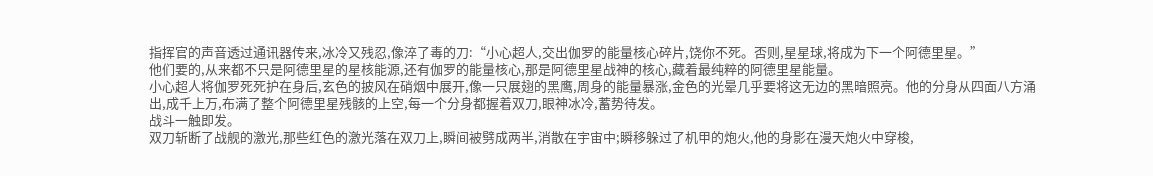指挥官的声音透过通讯器传来,冰冷又残忍,像淬了毒的刀:“小心超人,交出伽罗的能量核心碎片,饶你不死。否则,星星球,将成为下一个阿德里星。”
他们要的,从来都不只是阿德里星的星核能源,还有伽罗的能量核心,那是阿德里星战神的核心,藏着最纯粹的阿德里星能量。
小心超人将伽罗死死护在身后,玄色的披风在硝烟中展开,像一只展翅的黑鹰,周身的能量暴涨,金色的光晕几乎要将这无边的黑暗照亮。他的分身从四面八方涌出,成千上万,布满了整个阿德里星残骸的上空,每一个分身都握着双刀,眼神冰冷,蓄势待发。
战斗一触即发。
双刀斩断了战舰的激光,那些红色的激光落在双刀上,瞬间被劈成两半,消散在宇宙中;瞬移躲过了机甲的炮火,他的身影在漫天炮火中穿梭,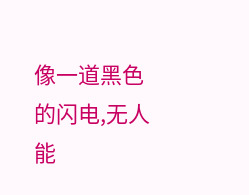像一道黑色的闪电,无人能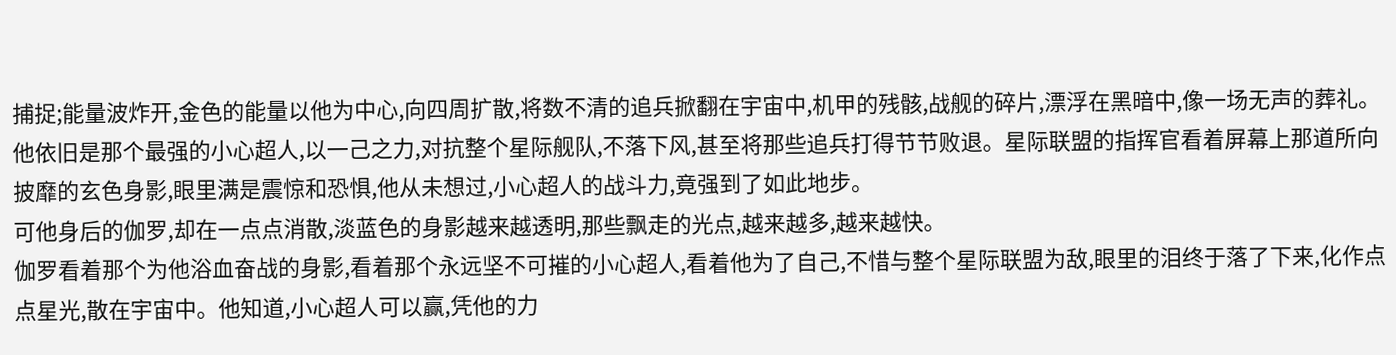捕捉;能量波炸开,金色的能量以他为中心,向四周扩散,将数不清的追兵掀翻在宇宙中,机甲的残骸,战舰的碎片,漂浮在黑暗中,像一场无声的葬礼。
他依旧是那个最强的小心超人,以一己之力,对抗整个星际舰队,不落下风,甚至将那些追兵打得节节败退。星际联盟的指挥官看着屏幕上那道所向披靡的玄色身影,眼里满是震惊和恐惧,他从未想过,小心超人的战斗力,竟强到了如此地步。
可他身后的伽罗,却在一点点消散,淡蓝色的身影越来越透明,那些飘走的光点,越来越多,越来越快。
伽罗看着那个为他浴血奋战的身影,看着那个永远坚不可摧的小心超人,看着他为了自己,不惜与整个星际联盟为敌,眼里的泪终于落了下来,化作点点星光,散在宇宙中。他知道,小心超人可以赢,凭他的力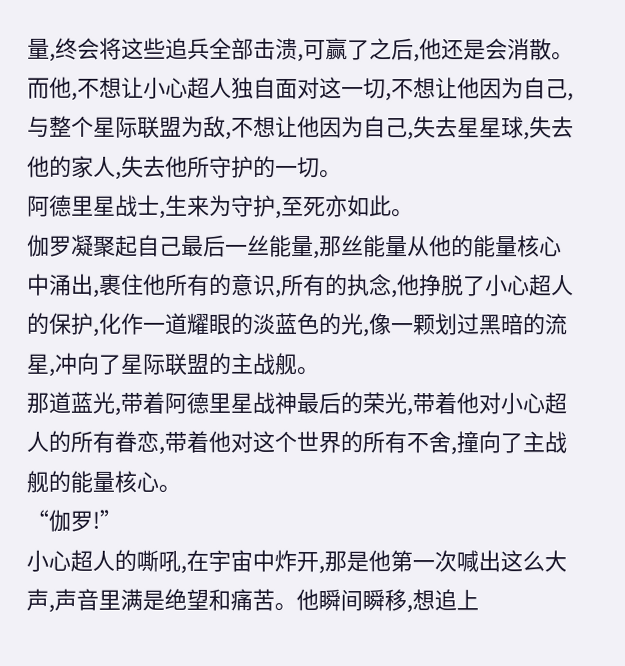量,终会将这些追兵全部击溃,可赢了之后,他还是会消散。而他,不想让小心超人独自面对这一切,不想让他因为自己,与整个星际联盟为敌,不想让他因为自己,失去星星球,失去他的家人,失去他所守护的一切。
阿德里星战士,生来为守护,至死亦如此。
伽罗凝聚起自己最后一丝能量,那丝能量从他的能量核心中涌出,裹住他所有的意识,所有的执念,他挣脱了小心超人的保护,化作一道耀眼的淡蓝色的光,像一颗划过黑暗的流星,冲向了星际联盟的主战舰。
那道蓝光,带着阿德里星战神最后的荣光,带着他对小心超人的所有眷恋,带着他对这个世界的所有不舍,撞向了主战舰的能量核心。
“伽罗!”
小心超人的嘶吼,在宇宙中炸开,那是他第一次喊出这么大声,声音里满是绝望和痛苦。他瞬间瞬移,想追上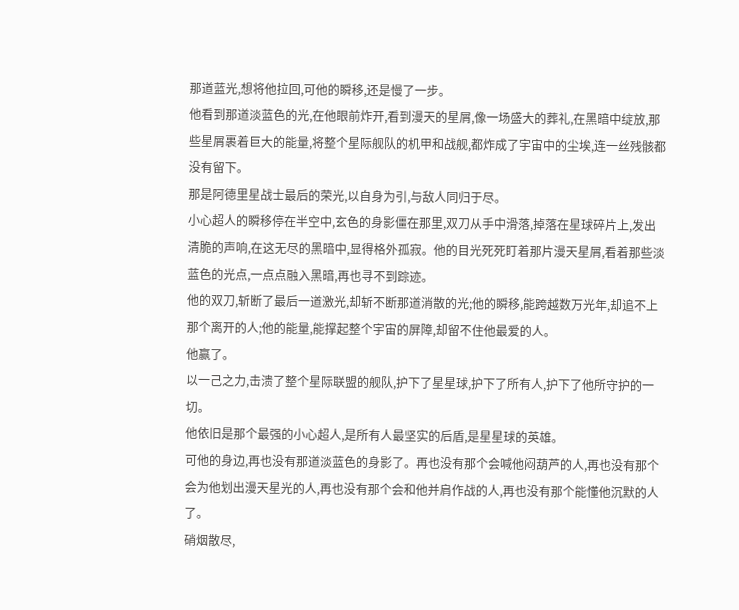那道蓝光,想将他拉回,可他的瞬移,还是慢了一步。
他看到那道淡蓝色的光,在他眼前炸开,看到漫天的星屑,像一场盛大的葬礼,在黑暗中绽放,那些星屑裹着巨大的能量,将整个星际舰队的机甲和战舰,都炸成了宇宙中的尘埃,连一丝残骸都没有留下。
那是阿德里星战士最后的荣光,以自身为引,与敌人同归于尽。
小心超人的瞬移停在半空中,玄色的身影僵在那里,双刀从手中滑落,掉落在星球碎片上,发出清脆的声响,在这无尽的黑暗中,显得格外孤寂。他的目光死死盯着那片漫天星屑,看着那些淡蓝色的光点,一点点融入黑暗,再也寻不到踪迹。
他的双刀,斩断了最后一道激光,却斩不断那道消散的光;他的瞬移,能跨越数万光年,却追不上那个离开的人;他的能量,能撑起整个宇宙的屏障,却留不住他最爱的人。
他赢了。
以一己之力,击溃了整个星际联盟的舰队,护下了星星球,护下了所有人,护下了他所守护的一切。
他依旧是那个最强的小心超人,是所有人最坚实的后盾,是星星球的英雄。
可他的身边,再也没有那道淡蓝色的身影了。再也没有那个会喊他闷葫芦的人,再也没有那个会为他划出漫天星光的人,再也没有那个会和他并肩作战的人,再也没有那个能懂他沉默的人了。
硝烟散尽,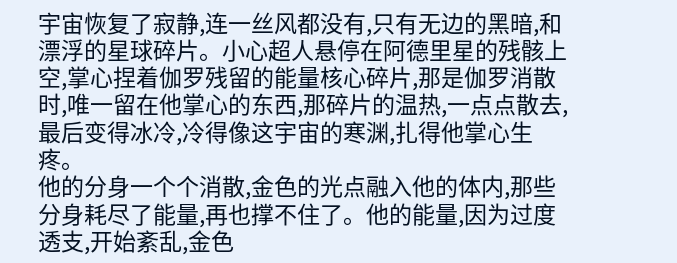宇宙恢复了寂静,连一丝风都没有,只有无边的黑暗,和漂浮的星球碎片。小心超人悬停在阿德里星的残骸上空,掌心捏着伽罗残留的能量核心碎片,那是伽罗消散时,唯一留在他掌心的东西,那碎片的温热,一点点散去,最后变得冰冷,冷得像这宇宙的寒渊,扎得他掌心生疼。
他的分身一个个消散,金色的光点融入他的体内,那些分身耗尽了能量,再也撑不住了。他的能量,因为过度透支,开始紊乱,金色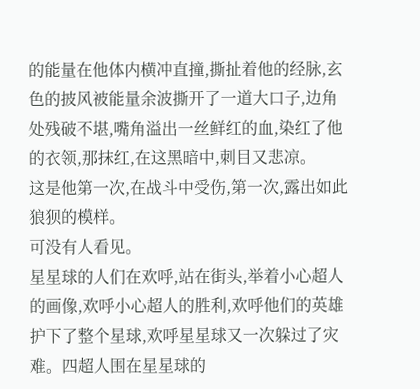的能量在他体内横冲直撞,撕扯着他的经脉,玄色的披风被能量余波撕开了一道大口子,边角处残破不堪,嘴角溢出一丝鲜红的血,染红了他的衣领,那抹红,在这黑暗中,刺目又悲凉。
这是他第一次,在战斗中受伤,第一次,露出如此狼狈的模样。
可没有人看见。
星星球的人们在欢呼,站在街头,举着小心超人的画像,欢呼小心超人的胜利,欢呼他们的英雄护下了整个星球,欢呼星星球又一次躲过了灾难。四超人围在星星球的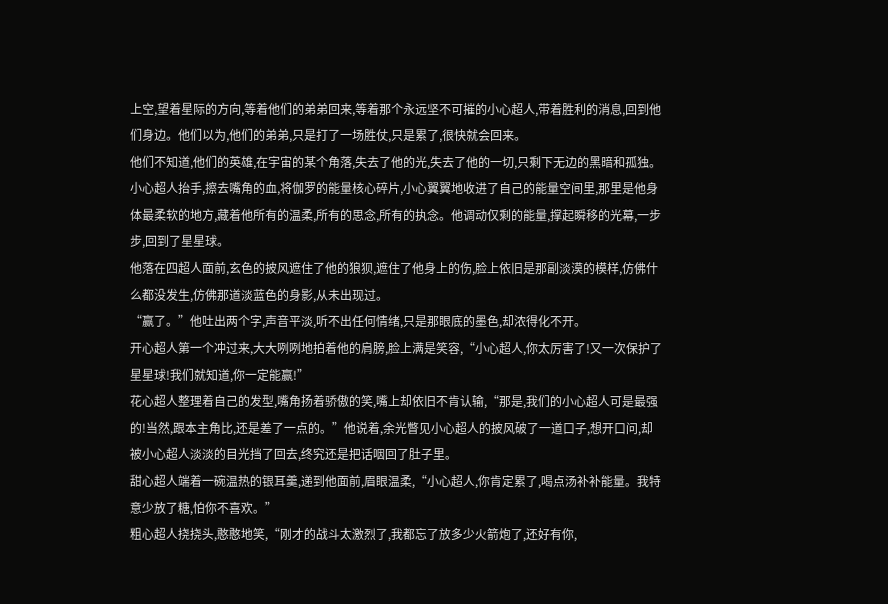上空,望着星际的方向,等着他们的弟弟回来,等着那个永远坚不可摧的小心超人,带着胜利的消息,回到他们身边。他们以为,他们的弟弟,只是打了一场胜仗,只是累了,很快就会回来。
他们不知道,他们的英雄,在宇宙的某个角落,失去了他的光,失去了他的一切,只剩下无边的黑暗和孤独。
小心超人抬手,擦去嘴角的血,将伽罗的能量核心碎片,小心翼翼地收进了自己的能量空间里,那里是他身体最柔软的地方,藏着他所有的温柔,所有的思念,所有的执念。他调动仅剩的能量,撑起瞬移的光幕,一步步,回到了星星球。
他落在四超人面前,玄色的披风遮住了他的狼狈,遮住了他身上的伤,脸上依旧是那副淡漠的模样,仿佛什么都没发生,仿佛那道淡蓝色的身影,从未出现过。
“赢了。”他吐出两个字,声音平淡,听不出任何情绪,只是那眼底的墨色,却浓得化不开。
开心超人第一个冲过来,大大咧咧地拍着他的肩膀,脸上满是笑容,“小心超人,你太厉害了!又一次保护了星星球!我们就知道,你一定能赢!”
花心超人整理着自己的发型,嘴角扬着骄傲的笑,嘴上却依旧不肯认输,“那是,我们的小心超人可是最强的!当然,跟本主角比,还是差了一点的。”他说着,余光瞥见小心超人的披风破了一道口子,想开口问,却被小心超人淡淡的目光挡了回去,终究还是把话咽回了肚子里。
甜心超人端着一碗温热的银耳羹,递到他面前,眉眼温柔,“小心超人,你肯定累了,喝点汤补补能量。我特意少放了糖,怕你不喜欢。”
粗心超人挠挠头,憨憨地笑,“刚才的战斗太激烈了,我都忘了放多少火箭炮了,还好有你,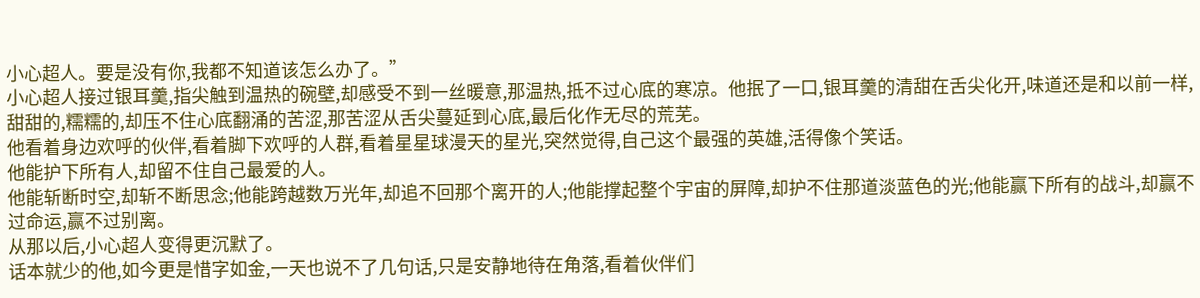小心超人。要是没有你,我都不知道该怎么办了。”
小心超人接过银耳羹,指尖触到温热的碗壁,却感受不到一丝暖意,那温热,抵不过心底的寒凉。他抿了一口,银耳羹的清甜在舌尖化开,味道还是和以前一样,甜甜的,糯糯的,却压不住心底翻涌的苦涩,那苦涩从舌尖蔓延到心底,最后化作无尽的荒芜。
他看着身边欢呼的伙伴,看着脚下欢呼的人群,看着星星球漫天的星光,突然觉得,自己这个最强的英雄,活得像个笑话。
他能护下所有人,却留不住自己最爱的人。
他能斩断时空,却斩不断思念;他能跨越数万光年,却追不回那个离开的人;他能撑起整个宇宙的屏障,却护不住那道淡蓝色的光;他能赢下所有的战斗,却赢不过命运,赢不过别离。
从那以后,小心超人变得更沉默了。
话本就少的他,如今更是惜字如金,一天也说不了几句话,只是安静地待在角落,看着伙伴们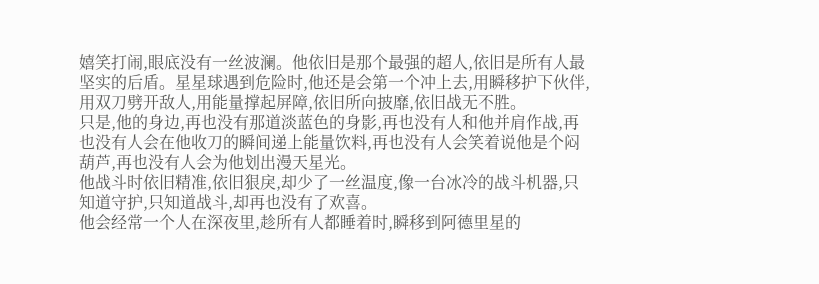嬉笑打闹,眼底没有一丝波澜。他依旧是那个最强的超人,依旧是所有人最坚实的后盾。星星球遇到危险时,他还是会第一个冲上去,用瞬移护下伙伴,用双刀劈开敌人,用能量撑起屏障,依旧所向披靡,依旧战无不胜。
只是,他的身边,再也没有那道淡蓝色的身影,再也没有人和他并肩作战,再也没有人会在他收刀的瞬间递上能量饮料,再也没有人会笑着说他是个闷葫芦,再也没有人会为他划出漫天星光。
他战斗时依旧精准,依旧狠戾,却少了一丝温度,像一台冰冷的战斗机器,只知道守护,只知道战斗,却再也没有了欢喜。
他会经常一个人在深夜里,趁所有人都睡着时,瞬移到阿德里星的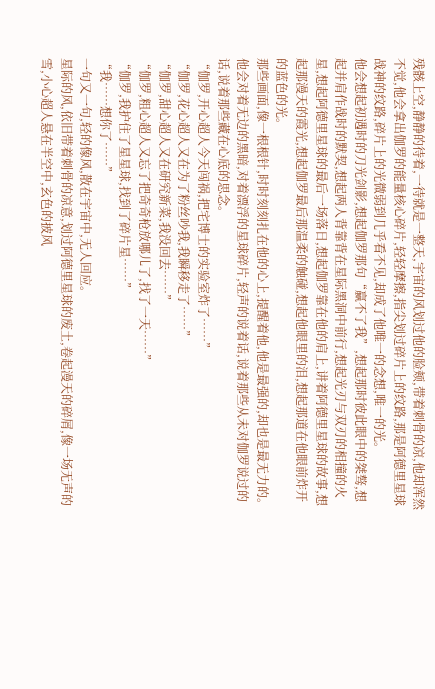残骸上空,静静的待着,一待就是一整天,宇宙的风划过他的脸颊,带着刺骨的凉,他却浑然不觉,他会拿出伽罗的能量核心碎片,轻轻摩擦,指尖划过碎片上的纹路,那是阿德里星球战神的纹路,碎片上的光微弱到几乎看不见,却成了他唯一的念想,唯一的光。
他会想起初遇时的刀光剑影,想起伽罗那句“赢不了我”,想起那时彼此眼中的桀骜,想起并肩作战时的默契,想起两人背靠背在星际黑洞中前行,想起光刃与双刃的相撞的火星,想起阿德里星球的最后一场落日,想起伽罗靠在他的肩上,讲着阿德里星球的故事,想起那漫天的霞光,想起伽罗最后那温柔的触碰,想起他眼里的泪,想起那道在他眼前炸开的蓝色的光。
那些画面,像一根根针,时时刻刻扎在他的心上,提醒着他,他是最强的,却也是最无力的。
他会对着无边的黑暗,对着漂浮的星球碎片,轻声的说着话,说着那些从未对伽罗说过的话,说着那些藏在心底的思念。
“伽罗,开心超人今天闯祸,把宅博士的实验室炸了……”
“伽罗,花心超人又在为了粉丝吵我,我瞬移走了……”
“伽罗,甜心超人又在研究新菜,我没回去……”
“伽罗,粗心超人又忘了把奇奇枪放哪儿了,找了一天……”
“伽罗,我护住了星星球,找到了碎片星……”
“我……想你了……”
一句又一句,轻的像风,散在宇宙中,无人回应。
星际的风,依旧带着刺骨的凉意,划过阿德里星球的废土,卷起漫天的碎屑,像一场无声的雪,小心超人悬在半空中,玄色的披风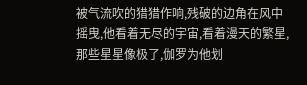被气流吹的猎猎作响,残破的边角在风中摇曳,他看着无尽的宇宙,看着漫天的繁星,那些星星像极了,伽罗为他划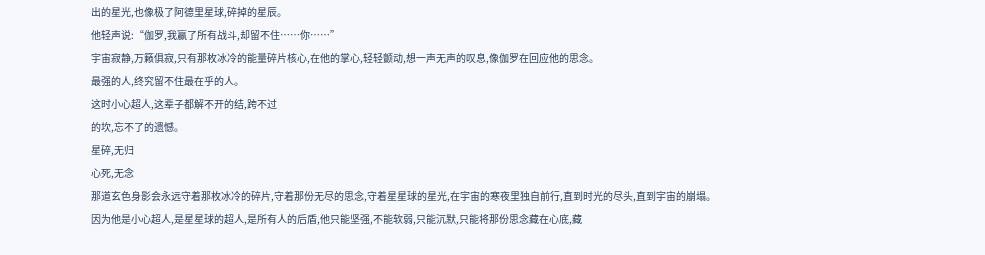出的星光,也像极了阿德里星球,碎掉的星辰。
他轻声说:“伽罗,我赢了所有战斗,却留不住……你……”
宇宙寂静,万籁俱寂,只有那枚冰冷的能量碎片核心,在他的掌心,轻轻颤动,想一声无声的叹息,像伽罗在回应他的思念。
最强的人,终究留不住最在乎的人。
这时小心超人,这辈子都解不开的结,跨不过
的坎,忘不了的遗憾。
星碎,无归
心死,无念
那道玄色身影会永远守着那枚冰冷的碎片,守着那份无尽的思念,守着星星球的星光,在宇宙的寒夜里独自前行,直到时光的尽头,直到宇宙的崩塌。
因为他是小心超人,是星星球的超人,是所有人的后盾,他只能坚强,不能软弱,只能沉默,只能将那份思念藏在心底,藏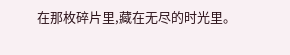在那枚碎片里,藏在无尽的时光里。